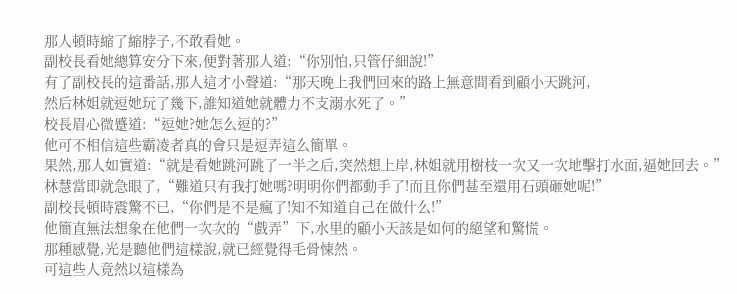那人頓時縮了縮脖子,不敢看她。
副校長看她總算安分下來,便對著那人道:“你別怕,只管仔細說!”
有了副校長的這番話,那人這才小聲道:“那天晚上我們回來的路上無意間看到顧小天跳河,
然后林姐就逗她玩了幾下,誰知道她就體力不支溺水死了。”
校長眉心微蹙道:“逗她?她怎么逗的?”
他可不相信這些霸凌者真的會只是逗弄這么簡單。
果然,那人如實道:“就是看她跳河跳了一半之后,突然想上岸,林姐就用樹枝一次又一次地擊打水面,逼她回去。”
林慧當即就急眼了,“難道只有我打她嗎?明明你們都動手了!而且你們甚至還用石頭砸她呢!”
副校長頓時震驚不已,“你們是不是瘋了!知不知道自己在做什么!”
他簡直無法想象在他們一次次的“戲弄”下,水里的顧小天該是如何的絕望和驚慌。
那種感覺,光是聽他們這樣說,就已經覺得毛骨悚然。
可這些人竟然以這樣為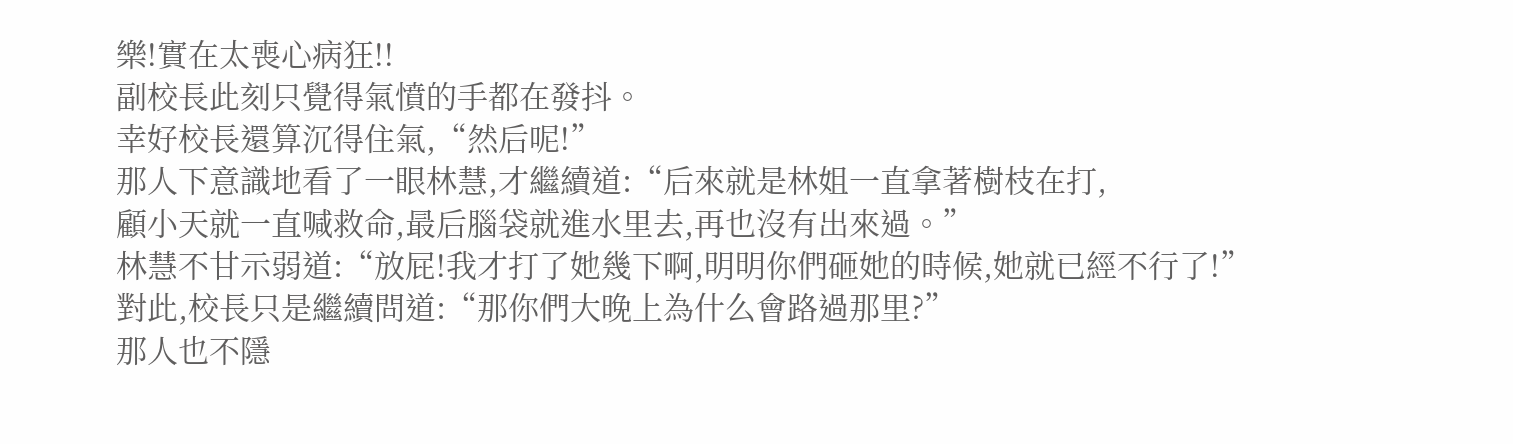樂!實在太喪心病狂!!
副校長此刻只覺得氣憤的手都在發抖。
幸好校長還算沉得住氣,“然后呢!”
那人下意識地看了一眼林慧,才繼續道:“后來就是林姐一直拿著樹枝在打,
顧小天就一直喊救命,最后腦袋就進水里去,再也沒有出來過。”
林慧不甘示弱道:“放屁!我才打了她幾下啊,明明你們砸她的時候,她就已經不行了!”
對此,校長只是繼續問道:“那你們大晚上為什么會路過那里?”
那人也不隱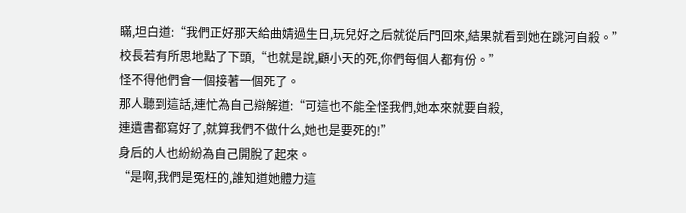瞞,坦白道:“我們正好那天給曲婧過生日,玩兒好之后就從后門回來,結果就看到她在跳河自殺。”
校長若有所思地點了下頭,“也就是說,顧小天的死,你們每個人都有份。”
怪不得他們會一個接著一個死了。
那人聽到這話,連忙為自己辯解道:“可這也不能全怪我們,她本來就要自殺,
連遺書都寫好了,就算我們不做什么,她也是要死的!”
身后的人也紛紛為自己開脫了起來。
“是啊,我們是冤枉的,誰知道她體力這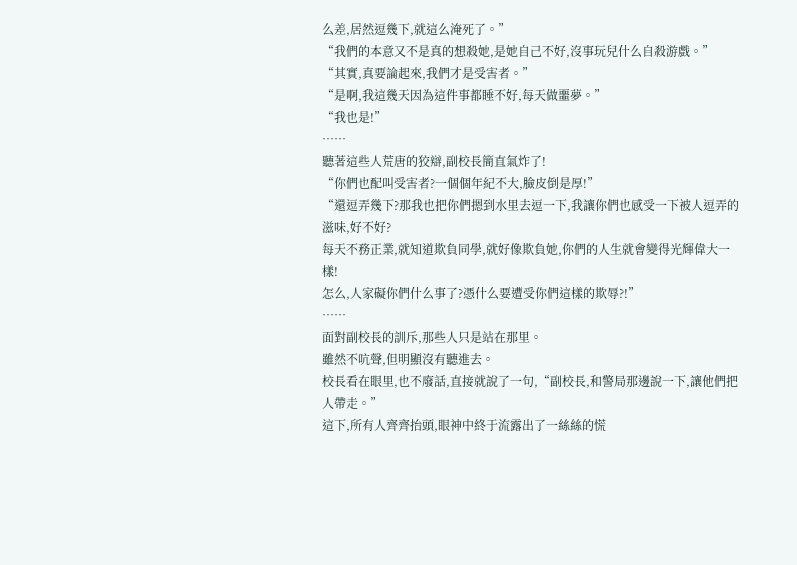么差,居然逗幾下,就這么淹死了。”
“我們的本意又不是真的想殺她,是她自己不好,沒事玩兒什么自殺游戲。”
“其實,真要論起來,我們才是受害者。”
“是啊,我這幾天因為這件事都睡不好,每天做噩夢。”
“我也是!”
……
聽著這些人荒唐的狡辯,副校長簡直氣炸了!
“你們也配叫受害者?一個個年紀不大,臉皮倒是厚!”
“還逗弄幾下?那我也把你們摁到水里去逗一下,我讓你們也感受一下被人逗弄的滋味,好不好?
每天不務正業,就知道欺負同學,就好像欺負她,你們的人生就會變得光輝偉大一樣!
怎么,人家礙你們什么事了?憑什么要遭受你們這樣的欺辱?!”
……
面對副校長的訓斥,那些人只是站在那里。
雖然不吭聲,但明顯沒有聽進去。
校長看在眼里,也不廢話,直接就說了一句,“副校長,和警局那邊說一下,讓他們把人帶走。”
這下,所有人齊齊抬頭,眼神中終于流露出了一絲絲的慌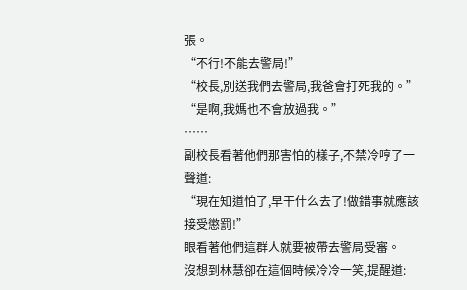張。
“不行!不能去警局!”
“校長,別送我們去警局,我爸會打死我的。”
“是啊,我媽也不會放過我。”
……
副校長看著他們那害怕的樣子,不禁冷哼了一聲道:
“現在知道怕了,早干什么去了!做錯事就應該接受懲罰!”
眼看著他們這群人就要被帶去警局受審。
沒想到林慧卻在這個時候冷冷一笑,提醒道: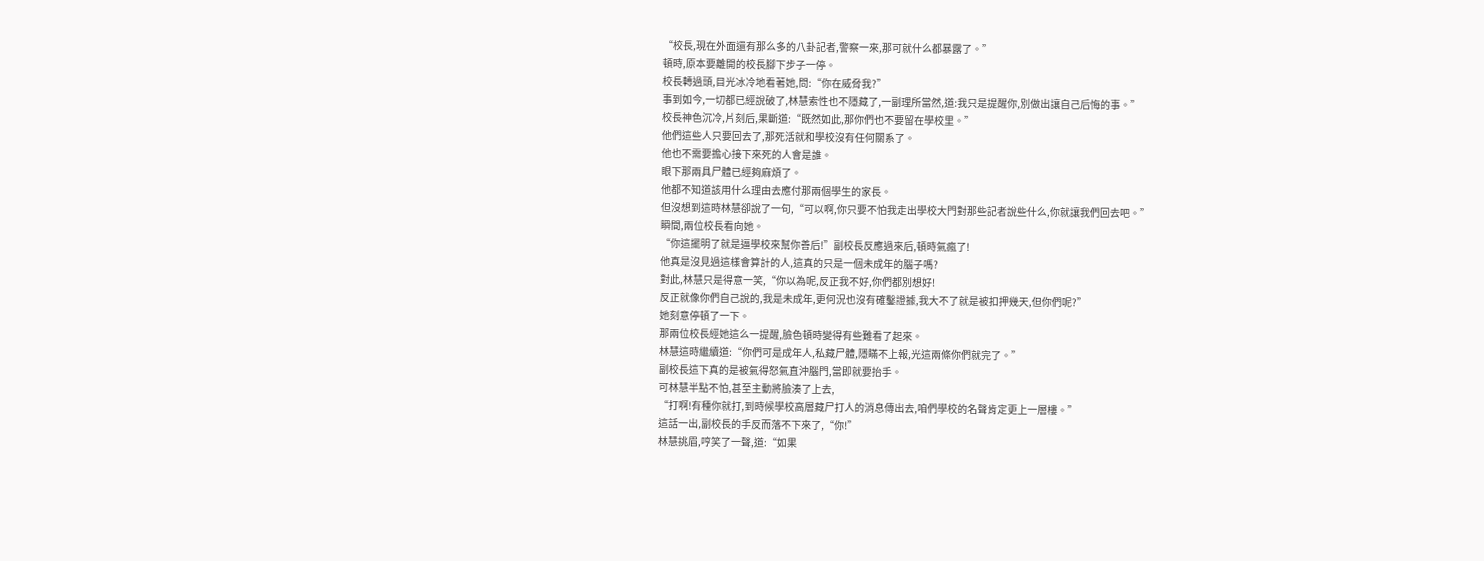“校長,現在外面還有那么多的八卦記者,警察一來,那可就什么都暴露了。”
頓時,原本要離開的校長腳下步子一停。
校長轉過頭,目光冰冷地看著她,問:“你在威脅我?”
事到如今,一切都已經說破了,林慧索性也不隱藏了,一副理所當然,道:我只是提醒你,別做出讓自己后悔的事。”
校長神色沉冷,片刻后,果斷道:“既然如此,那你們也不要留在學校里。”
他們這些人只要回去了,那死活就和學校沒有任何關系了。
他也不需要擔心接下來死的人會是誰。
眼下那兩具尸體已經夠麻煩了。
他都不知道該用什么理由去應付那兩個學生的家長。
但沒想到這時林慧卻說了一句,“可以啊,你只要不怕我走出學校大門對那些記者說些什么,你就讓我們回去吧。”
瞬間,兩位校長看向她。
“你這擺明了就是逼學校來幫你善后!”副校長反應過來后,頓時氣瘋了!
他真是沒見過這樣會算計的人,這真的只是一個未成年的腦子嗎?
對此,林慧只是得意一笑,“你以為呢,反正我不好,你們都別想好!
反正就像你們自己說的,我是未成年,更何況也沒有確鑿證據,我大不了就是被扣押幾天,但你們呢?”
她刻意停頓了一下。
那兩位校長經她這么一提醒,臉色頓時變得有些難看了起來。
林慧這時繼續道:“你們可是成年人,私藏尸體,隱瞞不上報,光這兩條你們就完了。”
副校長這下真的是被氣得怒氣直沖腦門,當即就要抬手。
可林慧半點不怕,甚至主動將臉湊了上去,
“打啊!有種你就打,到時候學校高層藏尸打人的消息傳出去,咱們學校的名聲肯定更上一層樓。”
這話一出,副校長的手反而落不下來了,“你!”
林慧挑眉,哼笑了一聲,道:“如果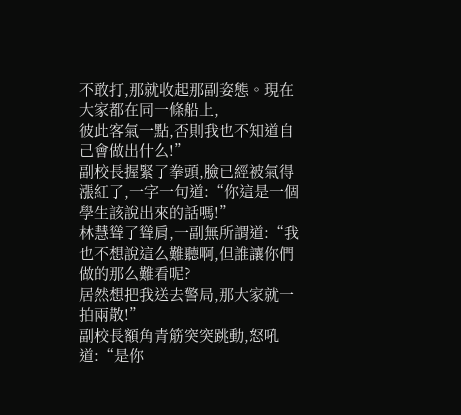不敢打,那就收起那副姿態。現在大家都在同一條船上,
彼此客氣一點,否則我也不知道自己會做出什么!”
副校長握緊了拳頭,臉已經被氣得漲紅了,一字一句道:“你這是一個學生該說出來的話嗎!”
林慧聳了聳肩,一副無所謂道:“我也不想說這么難聽啊,但誰讓你們做的那么難看呢?
居然想把我送去警局,那大家就一拍兩散!”
副校長額角青筋突突跳動,怒吼道:“是你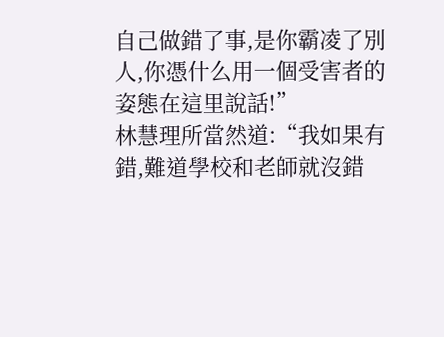自己做錯了事,是你霸凌了別人,你憑什么用一個受害者的姿態在這里說話!”
林慧理所當然道:“我如果有錯,難道學校和老師就沒錯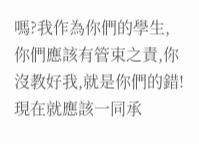嗎?我作為你們的學生,
你們應該有管束之責,你沒教好我,就是你們的錯!現在就應該一同承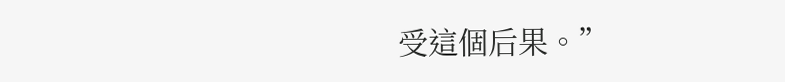受這個后果。”